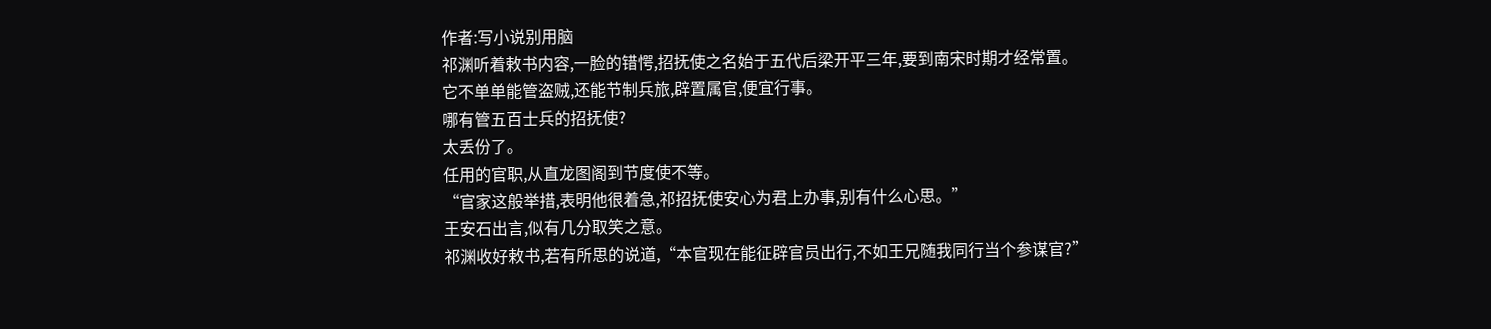作者:写小说别用脑
祁渊听着敕书内容,一脸的错愕,招抚使之名始于五代后梁开平三年,要到南宋时期才经常置。
它不单单能管盗贼,还能节制兵旅,辟置属官,便宜行事。
哪有管五百士兵的招抚使?
太丢份了。
任用的官职,从直龙图阁到节度使不等。
“官家这般举措,表明他很着急,祁招抚使安心为君上办事,别有什么心思。”
王安石出言,似有几分取笑之意。
祁渊收好敕书,若有所思的说道,“本官现在能征辟官员出行,不如王兄随我同行当个参谋官?”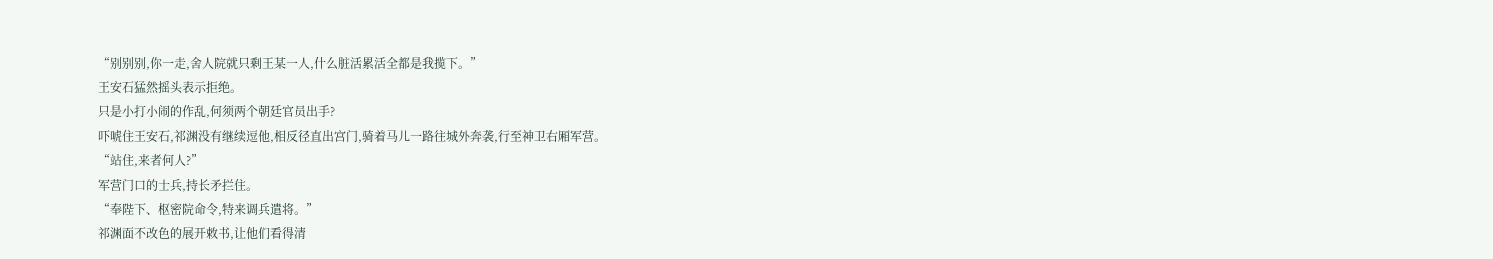“别别别,你一走,舍人院就只剩王某一人,什么脏活累活全都是我揽下。”
王安石猛然摇头表示拒绝。
只是小打小闹的作乱,何须两个朝廷官员出手?
吓唬住王安石,祁渊没有继续逗他,相反径直出宫门,骑着马儿一路往城外奔袭,行至神卫右厢军营。
“站住,来者何人?”
军营门口的士兵,持长矛拦住。
“奉陛下、枢密院命令,特来调兵遣将。”
祁渊面不改色的展开敕书,让他们看得清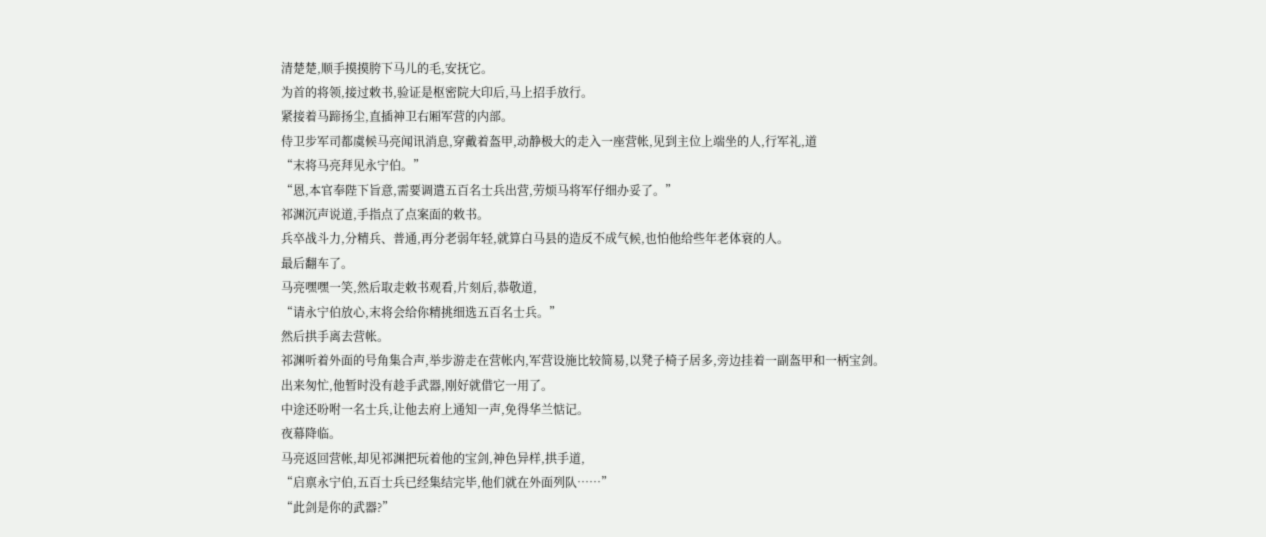清楚楚,顺手摸摸胯下马儿的毛,安抚它。
为首的将领,接过敕书,验证是枢密院大印后,马上招手放行。
紧接着马蹄扬尘,直插神卫右厢军营的内部。
侍卫步军司都虞候马亮闻讯消息,穿戴着盔甲,动静极大的走入一座营帐,见到主位上端坐的人,行军礼,道
“末将马亮拜见永宁伯。”
“恩,本官奉陛下旨意,需要调遣五百名士兵出营,劳烦马将军仔细办妥了。”
祁渊沉声说道,手指点了点案面的敕书。
兵卒战斗力,分精兵、普通,再分老弱年轻,就算白马县的造反不成气候,也怕他给些年老体衰的人。
最后翻车了。
马亮嘿嘿一笑,然后取走敕书观看,片刻后,恭敬道,
“请永宁伯放心,末将会给你精挑细选五百名士兵。”
然后拱手离去营帐。
祁渊听着外面的号角集合声,举步游走在营帐内,军营设施比较简易,以凳子椅子居多,旁边挂着一副盔甲和一柄宝剑。
出来匆忙,他暂时没有趁手武器,刚好就借它一用了。
中途还吩咐一名士兵,让他去府上通知一声,免得华兰惦记。
夜幕降临。
马亮返回营帐,却见祁渊把玩着他的宝剑,神色异样,拱手道,
“启禀永宁伯,五百士兵已经集结完毕,他们就在外面列队……”
“此剑是你的武器?”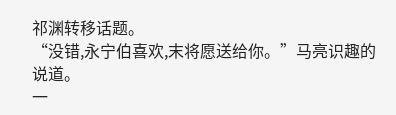祁渊转移话题。
“没错,永宁伯喜欢,末将愿送给你。”马亮识趣的说道。
一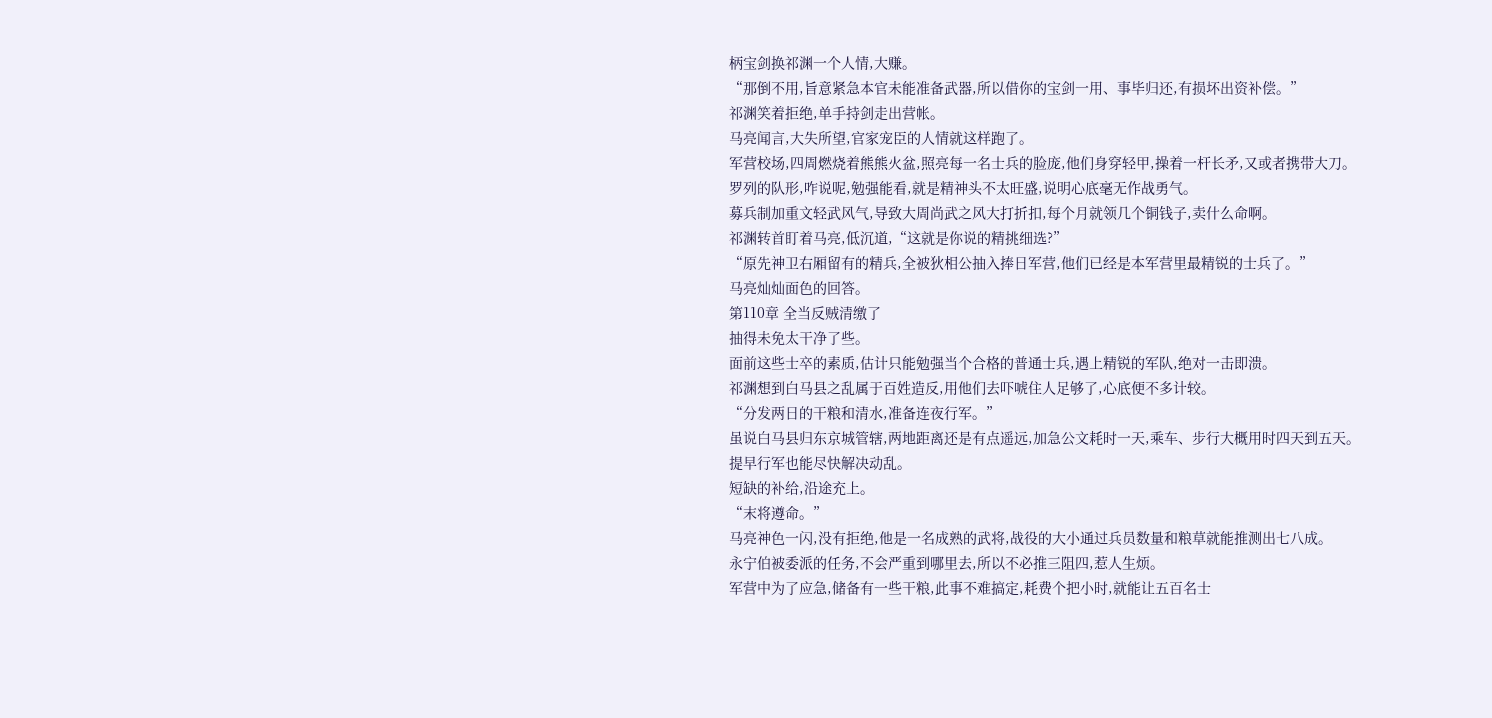柄宝剑换祁渊一个人情,大赚。
“那倒不用,旨意紧急本官未能准备武器,所以借你的宝剑一用、事毕归还,有损坏出资补偿。”
祁渊笑着拒绝,单手持剑走出营帐。
马亮闻言,大失所望,官家宠臣的人情就这样跑了。
军营校场,四周燃烧着熊熊火盆,照亮每一名士兵的脸庞,他们身穿轻甲,操着一杆长矛,又或者携带大刀。
罗列的队形,咋说呢,勉强能看,就是精神头不太旺盛,说明心底毫无作战勇气。
募兵制加重文轻武风气,导致大周尚武之风大打折扣,每个月就领几个铜钱子,卖什么命啊。
祁渊转首盯着马亮,低沉道,“这就是你说的精挑细选?”
“原先神卫右厢留有的精兵,全被狄相公抽入捧日军营,他们已经是本军营里最精锐的士兵了。”
马亮灿灿面色的回答。
第110章 全当反贼清缴了
抽得未免太干净了些。
面前这些士卒的素质,估计只能勉强当个合格的普通士兵,遇上精锐的军队,绝对一击即溃。
祁渊想到白马县之乱属于百姓造反,用他们去吓唬住人足够了,心底便不多计较。
“分发两日的干粮和清水,准备连夜行军。”
虽说白马县归东京城管辖,两地距离还是有点遥远,加急公文耗时一天,乘车、步行大概用时四天到五天。
提早行军也能尽快解决动乱。
短缺的补给,沿途充上。
“末将遵命。”
马亮神色一闪,没有拒绝,他是一名成熟的武将,战役的大小通过兵员数量和粮草就能推测出七八成。
永宁伯被委派的任务,不会严重到哪里去,所以不必推三阻四,惹人生烦。
军营中为了应急,储备有一些干粮,此事不难搞定,耗费个把小时,就能让五百名士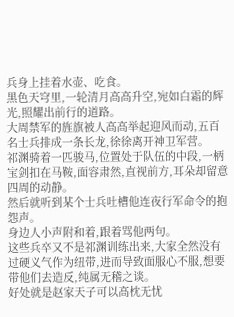兵身上挂着水壶、吃食。
黑色天穹里,一轮清月高高升空,宛如白霜的辉光,照耀出前行的道路。
大周禁军的旌旗被人高高举起迎风而动,五百名士兵排成一条长龙,徐徐离开神卫军营。
祁渊骑着一匹骏马,位置处于队伍的中段,一柄宝剑扣在马鞍,面容肃然,直视前方,耳朵却留意四周的动静。
然后就听到某个士兵吐槽他连夜行军命令的抱怨声。
身边人小声附和着,跟着骂他两句。
这些兵卒又不是祁渊训练出来,大家全然没有过硬义气作为纽带,进而导致面服心不服,想要带他们去造反,纯属无稽之谈。
好处就是赵家天子可以高枕无忧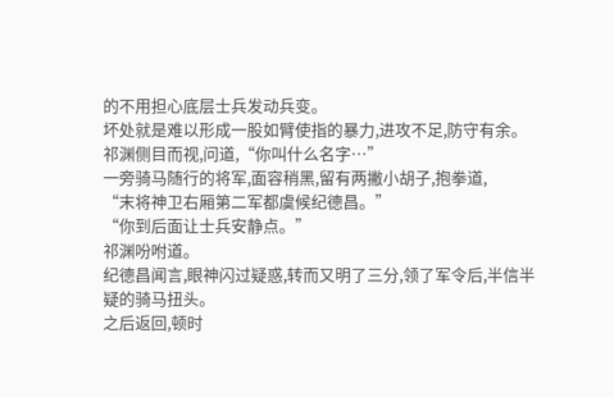的不用担心底层士兵发动兵变。
坏处就是难以形成一股如臂使指的暴力,进攻不足,防守有余。
祁渊侧目而视,问道,“你叫什么名字…”
一旁骑马随行的将军,面容稍黑,留有两撇小胡子,抱拳道,
“末将神卫右厢第二军都虞候纪德昌。”
“你到后面让士兵安静点。”
祁渊吩咐道。
纪德昌闻言,眼神闪过疑惑,转而又明了三分,领了军令后,半信半疑的骑马扭头。
之后返回,顿时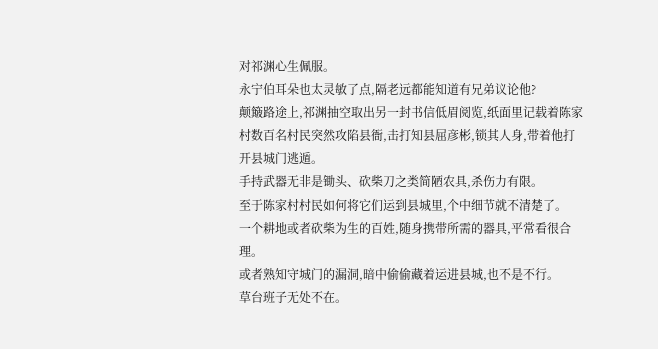对祁渊心生佩服。
永宁伯耳朵也太灵敏了点,隔老远都能知道有兄弟议论他?
颠簸路途上,祁渊抽空取出另一封书信低眉阅览,纸面里记载着陈家村数百名村民突然攻陷县衙,击打知县屈彦彬,锁其人身,带着他打开县城门逃遁。
手持武器无非是锄头、砍柴刀之类简陋农具,杀伤力有限。
至于陈家村村民如何将它们运到县城里,个中细节就不清楚了。
一个耕地或者砍柴为生的百姓,随身携带所需的器具,平常看很合理。
或者熟知守城门的漏洞,暗中偷偷藏着运进县城,也不是不行。
草台班子无处不在。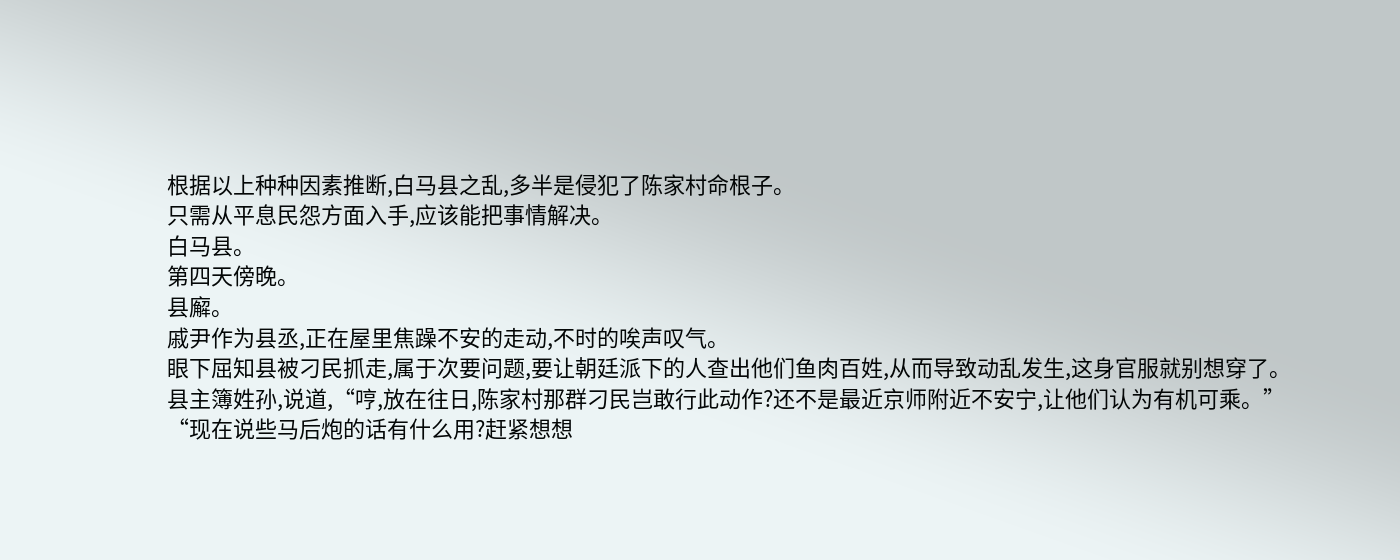根据以上种种因素推断,白马县之乱,多半是侵犯了陈家村命根子。
只需从平息民怨方面入手,应该能把事情解决。
白马县。
第四天傍晚。
县廨。
戚尹作为县丞,正在屋里焦躁不安的走动,不时的唉声叹气。
眼下屈知县被刁民抓走,属于次要问题,要让朝廷派下的人查出他们鱼肉百姓,从而导致动乱发生,这身官服就别想穿了。
县主簿姓孙,说道,“哼,放在往日,陈家村那群刁民岂敢行此动作?还不是最近京师附近不安宁,让他们认为有机可乘。”
“现在说些马后炮的话有什么用?赶紧想想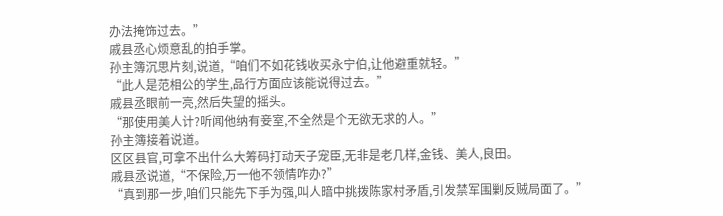办法掩饰过去。”
戚县丞心烦意乱的拍手掌。
孙主簿沉思片刻,说道,“咱们不如花钱收买永宁伯,让他避重就轻。”
“此人是范相公的学生,品行方面应该能说得过去。”
戚县丞眼前一亮,然后失望的摇头。
“那使用美人计?听闻他纳有妾室,不全然是个无欲无求的人。”
孙主簿接着说道。
区区县官,可拿不出什么大筹码打动天子宠臣,无非是老几样,金钱、美人,良田。
戚县丞说道,“不保险,万一他不领情咋办?”
“真到那一步,咱们只能先下手为强,叫人暗中挑拨陈家村矛盾,引发禁军围剿反贼局面了。”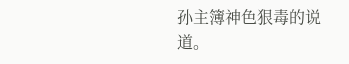孙主簿神色狠毒的说道。